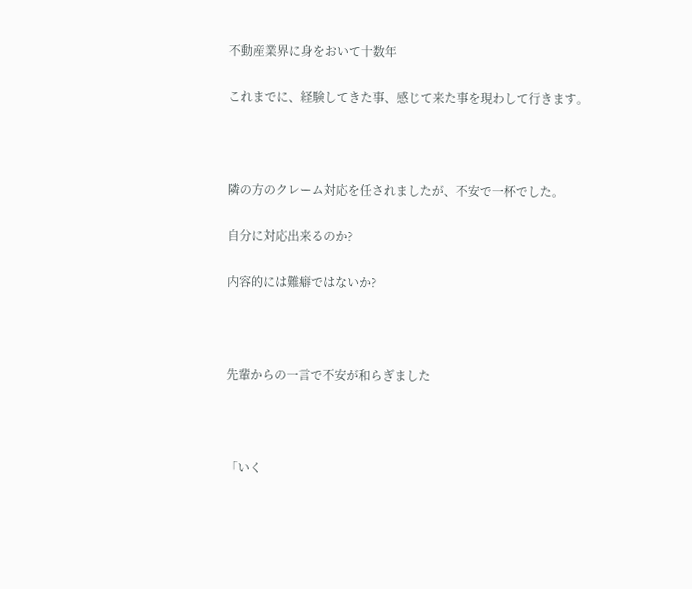不動産業界に身をおいて十数年

これまでに、経験してきた事、感じて来た事を現わして行きます。



隣の方のクレーム対応を任されましたが、不安で一杯でした。

自分に対応出来るのか?

内容的には難癖ではないか?



先輩からの一言で不安が和らぎました



「いく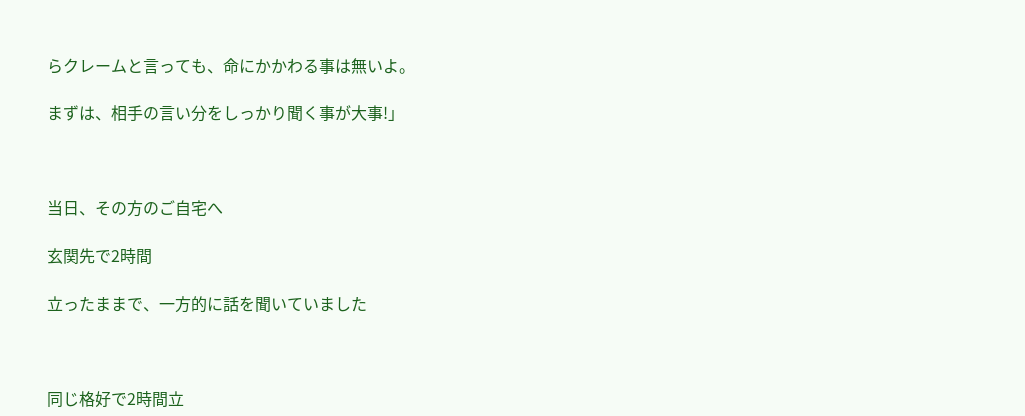らクレームと言っても、命にかかわる事は無いよ。

まずは、相手の言い分をしっかり聞く事が大事!」



当日、その方のご自宅へ

玄関先で2時間

立ったままで、一方的に話を聞いていました



同じ格好で2時間立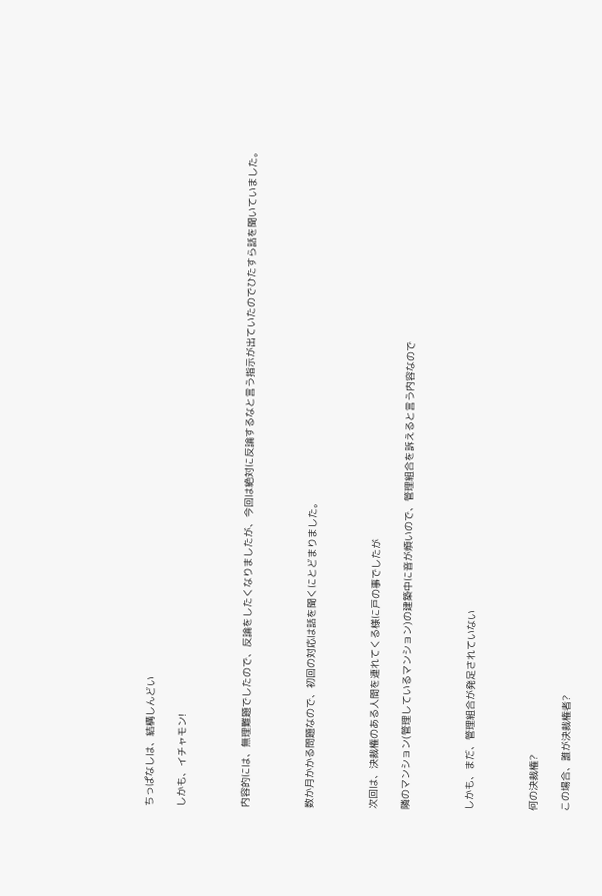ちっぱなしは、結構しんどい

しかも、イチャモン!



内容的には、無理難題でしたので、反論をしたくなりましたが、今回は絶対に反論するなと言う指示が出ていたのでひたすら話を聞いていました。



数か月かかる問題なので、初回の対応は話を聞くにとどまりました。



次回は、決裁権のある人間を連れてくる様に戸の事でしたが

隣のマンション(管理しているマンション)の建築中に音が煩いので、管理組合を訴えると言う内容なので



しかも、まだ、管理組合が発足されていない



何の決裁権?

この場合、誰が決裁権者?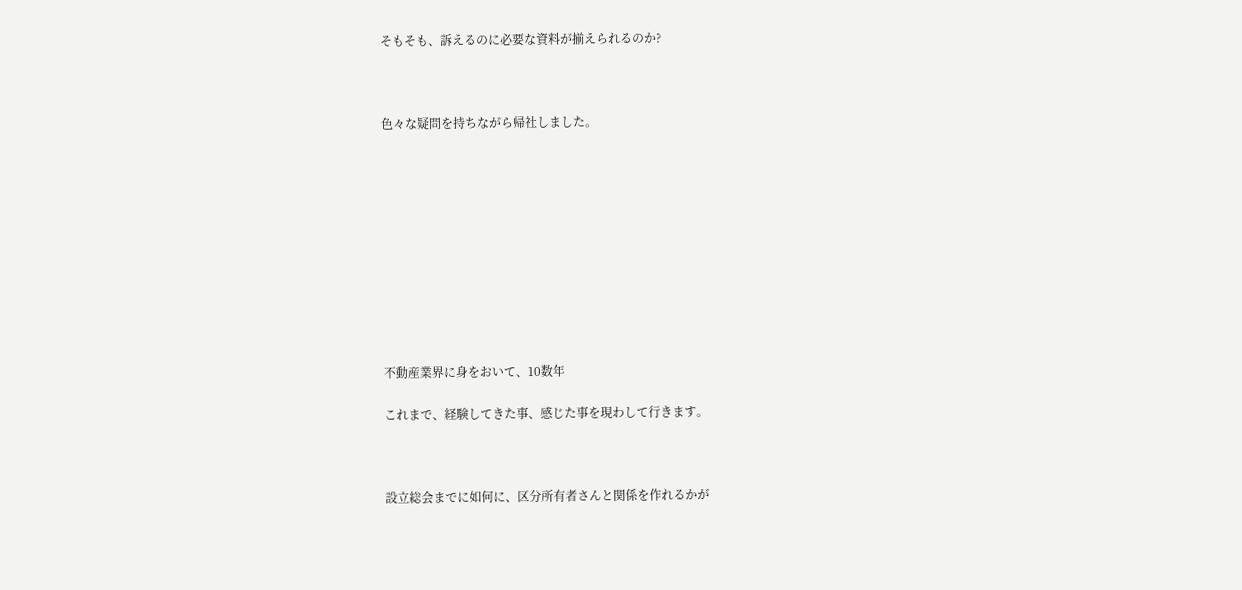そもそも、訴えるのに必要な資料が揃えられるのか?



色々な疑問を持ちながら帰社しました。











不動産業界に身をおいて、10数年

これまで、経験してきた事、感じた事を現わして行きます。



設立総会までに如何に、区分所有者さんと関係を作れるかが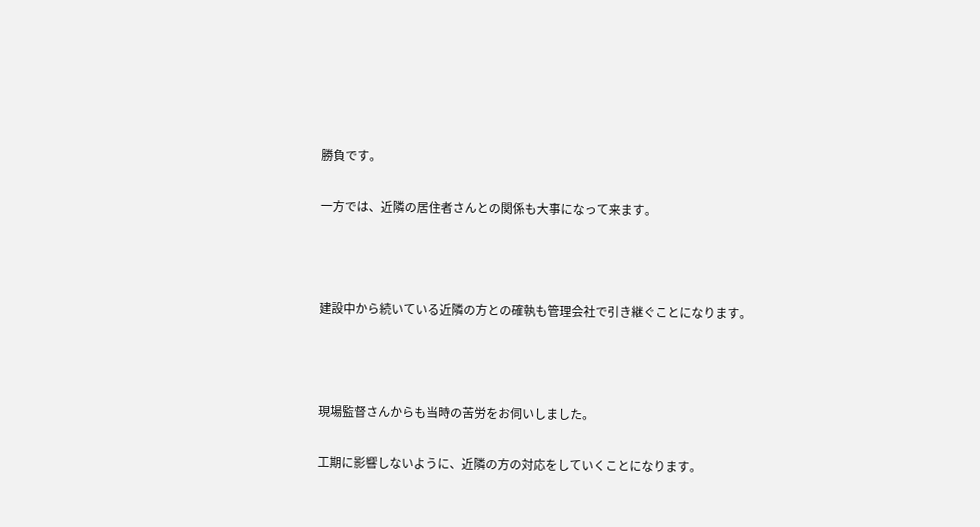勝負です。

一方では、近隣の居住者さんとの関係も大事になって来ます。



建設中から続いている近隣の方との確執も管理会社で引き継ぐことになります。



現場監督さんからも当時の苦労をお伺いしました。

工期に影響しないように、近隣の方の対応をしていくことになります。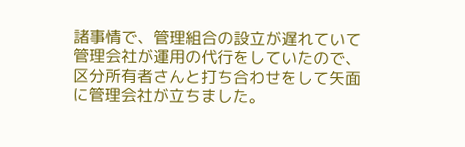諸事情で、管理組合の設立が遅れていて管理会社が運用の代行をしていたので、区分所有者さんと打ち合わせをして矢面に管理会社が立ちました。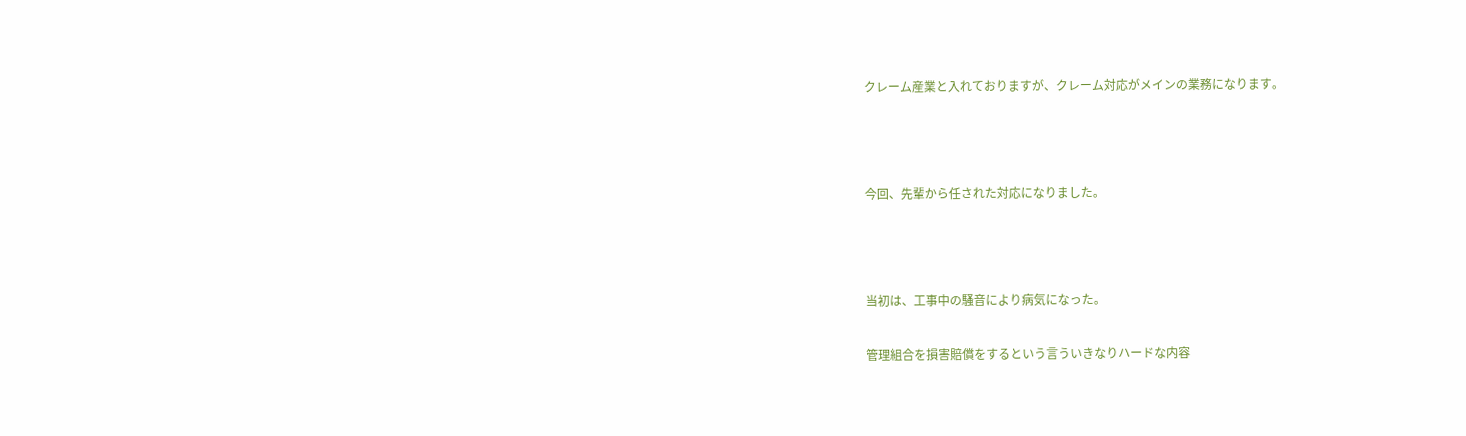クレーム産業と入れておりますが、クレーム対応がメインの業務になります。



今回、先輩から任された対応になりました。



当初は、工事中の騒音により病気になった。

管理組合を損害賠償をするという言ういきなりハードな内容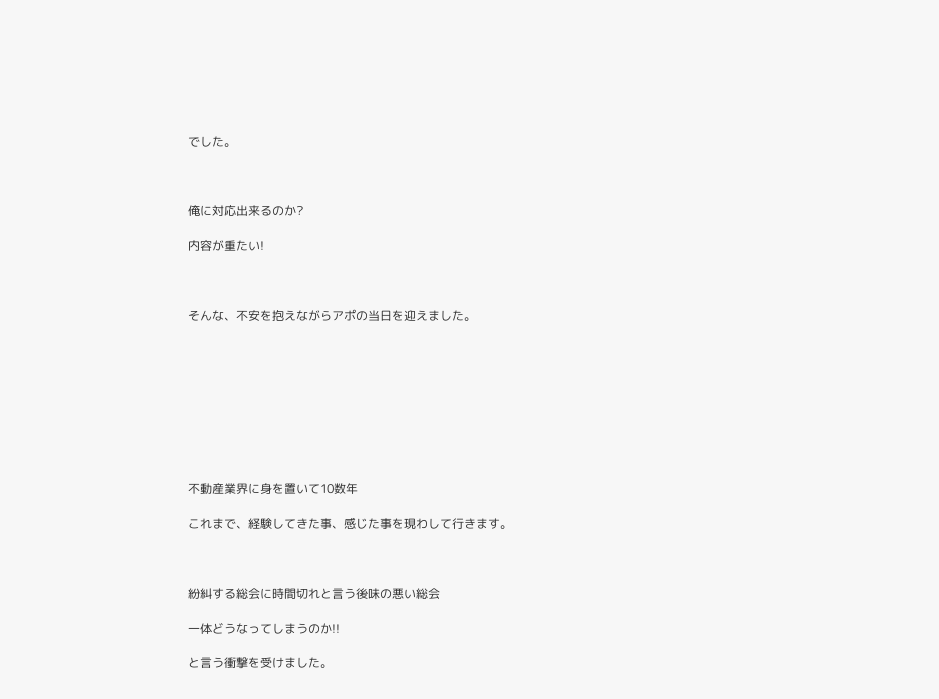でした。



俺に対応出来るのか?

内容が重たい!



そんな、不安を抱えながらアポの当日を迎えました。









不動産業界に身を置いて10数年

これまで、経験してきた事、感じた事を現わして行きます。



紛糾する総会に時間切れと言う後味の悪い総会

一体どうなってしまうのか!!

と言う衝撃を受けました。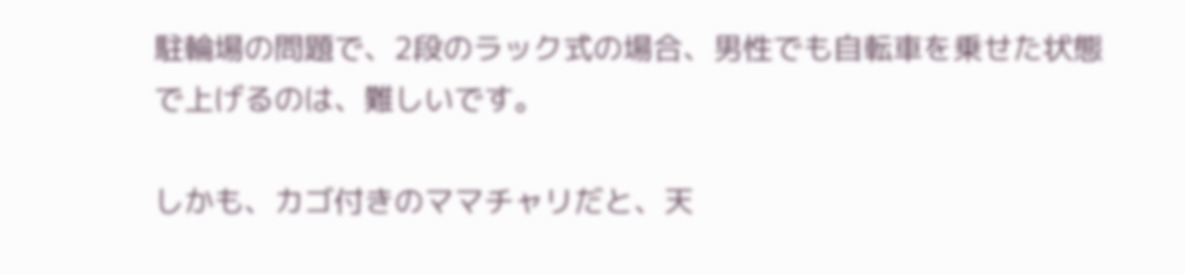駐輪場の問題で、2段のラック式の場合、男性でも自転車を乗せた状態で上げるのは、難しいです。

しかも、カゴ付きのママチャリだと、天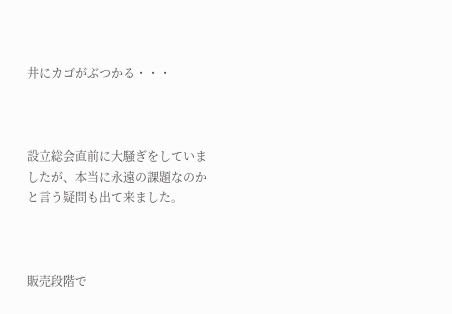井にカゴがぶつかる・・・



設立総会直前に大騒ぎをしていましたが、本当に永遠の課題なのかと言う疑問も出て来ました。



販売段階で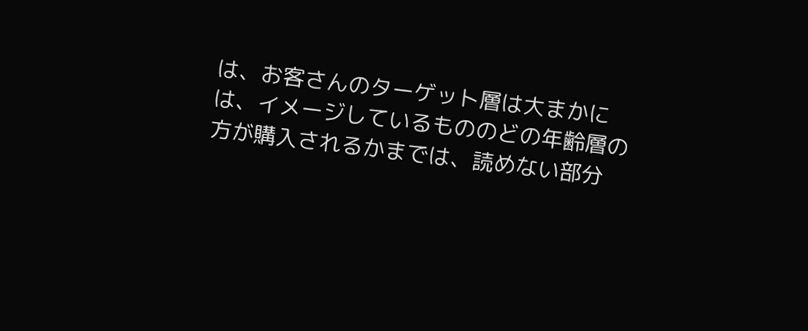は、お客さんのターゲット層は大まかには、イメージしているもののどの年齢層の方が購入されるかまでは、読めない部分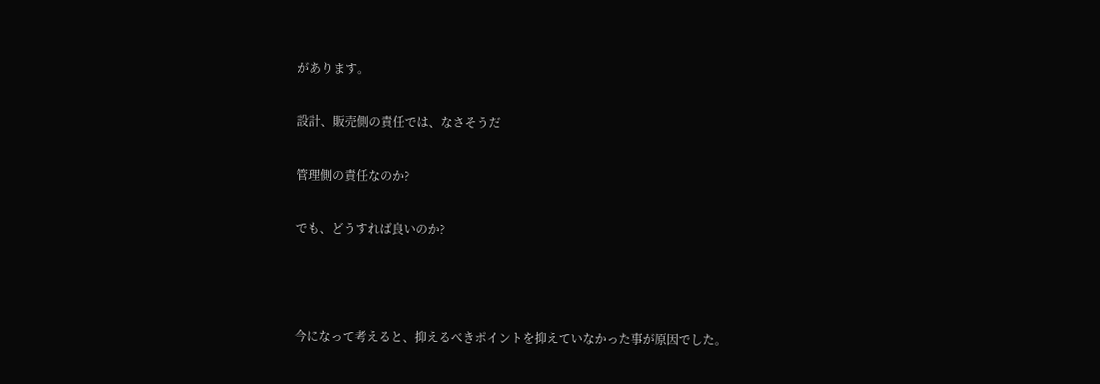があります。

設計、販売側の責任では、なさそうだ

管理側の責任なのか?

でも、どうすれば良いのか?



今になって考えると、抑えるべきポイントを抑えていなかった事が原因でした。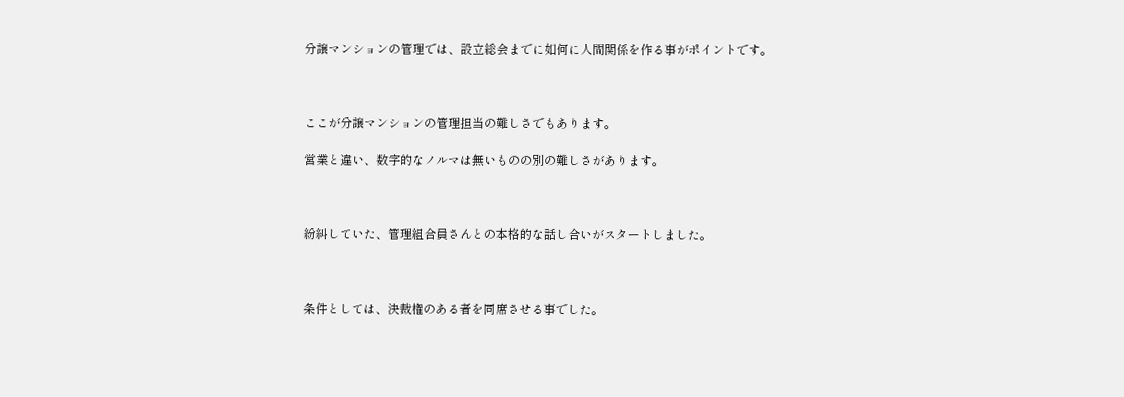分譲マンションの管理では、設立総会までに如何に人間関係を作る事がポイントです。



ここが分譲マンションの管理担当の難しさでもあります。

営業と違い、数字的なノルマは無いものの別の難しさがあります。



紛糾していた、管理組合員さんとの本格的な話し合いがスタートしました。



条件としては、決裁権のある者を同席させる事でした。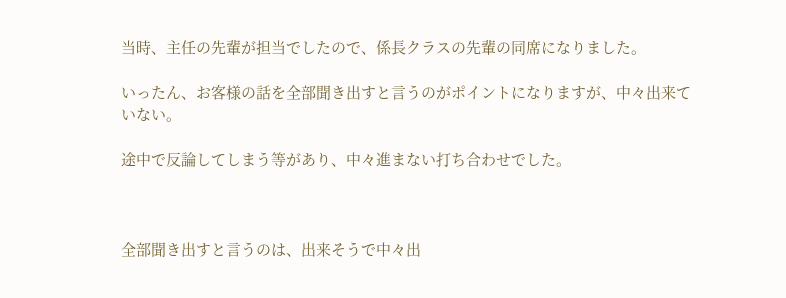当時、主任の先輩が担当でしたので、係長クラスの先輩の同席になりました。

いったん、お客様の話を全部聞き出すと言うのがポイントになりますが、中々出来ていない。

途中で反論してしまう等があり、中々進まない打ち合わせでした。



全部聞き出すと言うのは、出来そうで中々出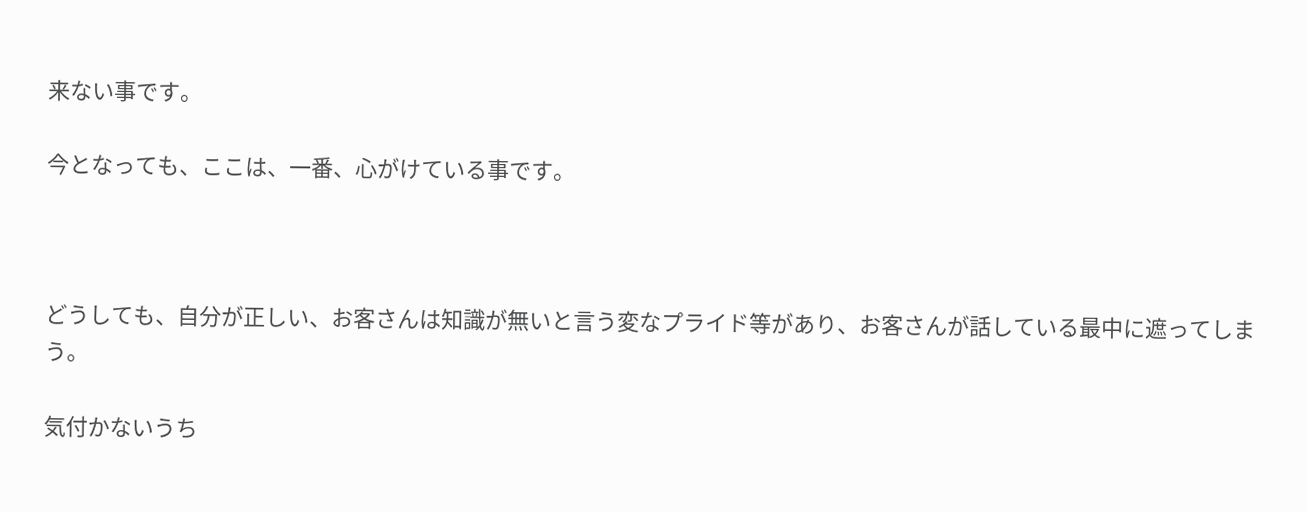来ない事です。

今となっても、ここは、一番、心がけている事です。



どうしても、自分が正しい、お客さんは知識が無いと言う変なプライド等があり、お客さんが話している最中に遮ってしまう。

気付かないうち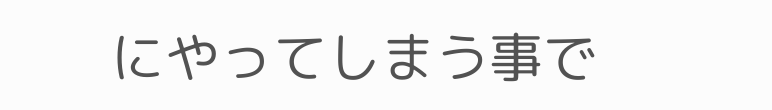にやってしまう事で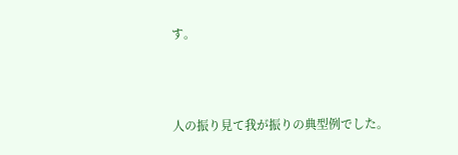す。



人の振り見て我が振りの典型例でした。